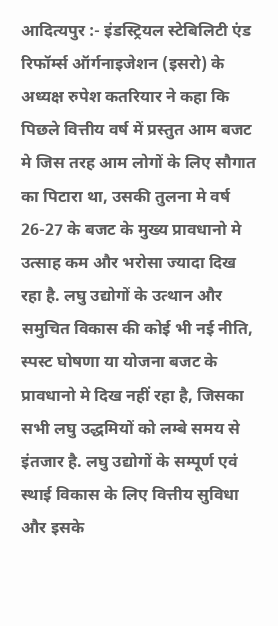आदित्यपुर :- इंडस्ट्रियल स्टेबिलिटी एंड रिफॉर्म्स ऑर्गनाइजेशन (इसरो) के अध्यक्ष रुपेश कतरियार ने कहा कि पिछले वित्तीय वर्ष में प्रस्तुत आम बजट मे जिस तरह आम लोगों के लिए सौगात का पिटारा था, उसकी तुलना मे वर्ष 26-27 के बजट के मुख्य प्रावधानो मे उत्साह कम और भरोसा ज्यादा दिख रहा है. लघु उद्योगों के उत्थान और समुचित विकास की कोई भी नई नीति, स्पस्ट घोषणा या योजना बजट के प्रावधानो मे दिख नहीं रहा है, जिसका सभी लघु उद्धमियों को लम्बे समय से इंतजार है. लघु उद्योगों के सम्पूर्ण एवं स्थाई विकास के लिए वित्तीय सुविधा और इसके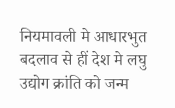नियमावली मे आधारभुत बदलाव से हीं देश मे लघु उद्योग क्रांति को जन्म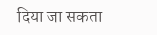दिया जा सकता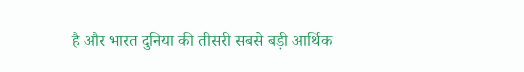है और भारत दुनिया की तीसरी सबसे बड़ी आर्थिक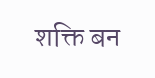शक्ति बन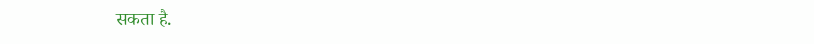सकता है.